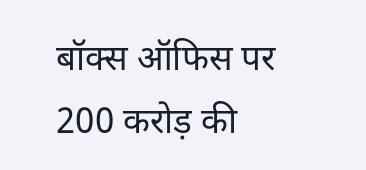बॉक्स ऑफिस पर 200 करोड़ की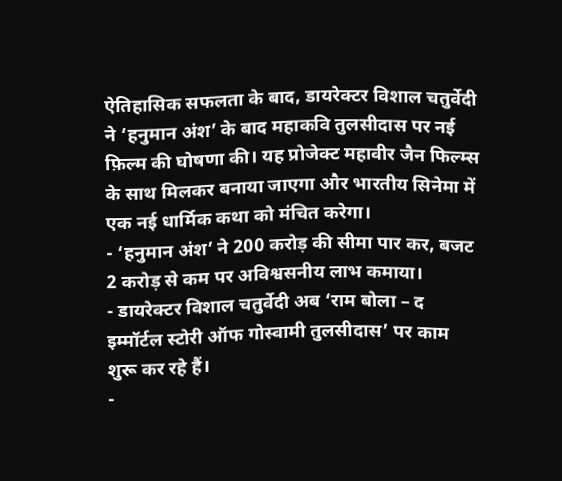ऐतिहासिक सफलता के बाद, डायरेक्टर विशाल चतुर्वेदी ने ‘हनुमान अंश’ के बाद महाकवि तुलसीदास पर नई फ़िल्म की घोषणा की। यह प्रोजेक्ट महावीर जैन फिल्म्स के साथ मिलकर बनाया जाएगा और भारतीय सिनेमा में एक नई धार्मिक कथा को मंचित करेगा।
- ‘हनुमान अंश’ ने 200 करोड़ की सीमा पार कर, बजट 2 करोड़ से कम पर अविश्वसनीय लाभ कमाया।
- डायरेक्टर विशाल चतुर्वेदी अब ‘राम बोला – द इम्मॉर्टल स्टोरी ऑफ गोस्वामी तुलसीदास’ पर काम शुरू कर रहे हैं।
-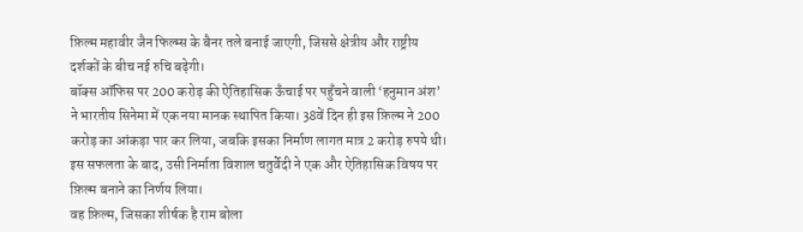फ़िल्म महावीर जैन फिल्म्स के बैनर तले बनाई जाएगी, जिससे क्षेत्रीय और राष्ट्रीय दर्शकों के बीच नई रुचि बढ़ेगी।
बॉक्स ऑफिस पर 200 करोड़ की ऐतिहासिक ऊँचाई पर पहुँचने वाली ‘हनुमान अंश’ ने भारतीय सिनेमा में एक नया मानक स्थापित किया। 38वें दिन ही इस फ़िल्म ने 200 करोड़ का आंकड़ा पार कर लिया, जबकि इसका निर्माण लागत मात्र 2 करोड़ रुपये थी। इस सफलता के बाद, उसी निर्माता विशाल चतुर्वेदी ने एक और ऐतिहासिक विषय पर फ़िल्म बनाने का निर्णय लिया।
वह फ़िल्म, जिसका शीर्षक है राम बोला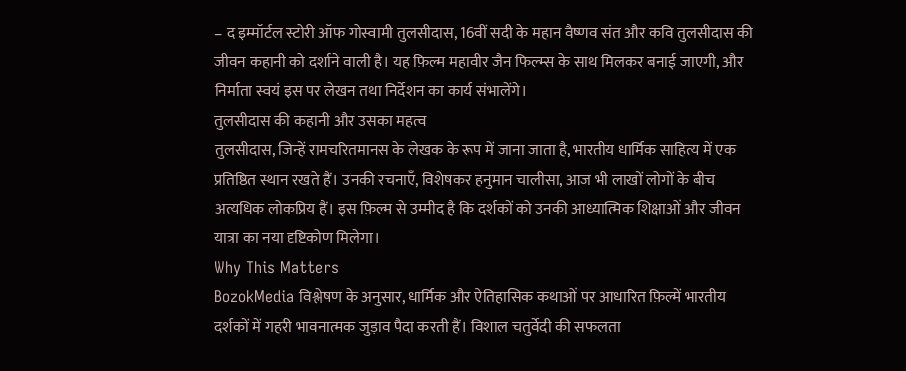– द इम्मॉर्टल स्टोरी ऑफ गोस्वामी तुलसीदास, 16वीं सदी के महान वैष्णव संत और कवि तुलसीदास की जीवन कहानी को दर्शाने वाली है। यह फ़िल्म महावीर जैन फिल्म्स के साथ मिलकर बनाई जाएगी, और निर्माता स्वयं इस पर लेखन तथा निर्देशन का कार्य संभालेंगे।
तुलसीदास की कहानी और उसका महत्व
तुलसीदास, जिन्हें रामचरितमानस के लेखक के रूप में जाना जाता है, भारतीय धार्मिक साहित्य में एक प्रतिष्ठित स्थान रखते हैं। उनकी रचनाएँ, विशेषकर हनुमान चालीसा, आज भी लाखों लोगों के बीच अत्यधिक लोकप्रिय हैं। इस फ़िल्म से उम्मीद है कि दर्शकों को उनकी आध्यात्मिक शिक्षाओं और जीवन यात्रा का नया दृष्टिकोण मिलेगा।
Why This Matters
BozokMedia विश्लेषण के अनुसार, धार्मिक और ऐतिहासिक कथाओं पर आधारित फ़िल्में भारतीय दर्शकों में गहरी भावनात्मक जुड़ाव पैदा करती हैं। विशाल चतुर्वेदी की सफलता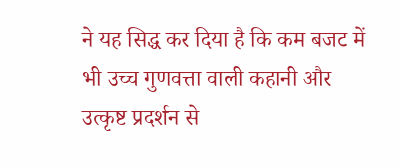ने यह सिद्ध कर दिया है कि कम बजट में भी उच्च गुणवत्ता वाली कहानी और उत्कृष्ट प्रदर्शन से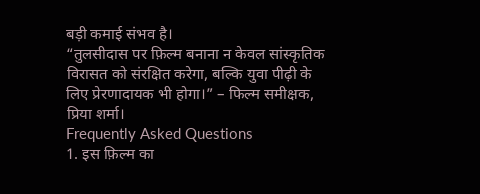बड़ी कमाई संभव है।
“तुलसीदास पर फ़िल्म बनाना न केवल सांस्कृतिक विरासत को संरक्षित करेगा, बल्कि युवा पीढ़ी के लिए प्रेरणादायक भी होगा।” – फिल्म समीक्षक, प्रिया शर्मा।
Frequently Asked Questions
1. इस फ़िल्म का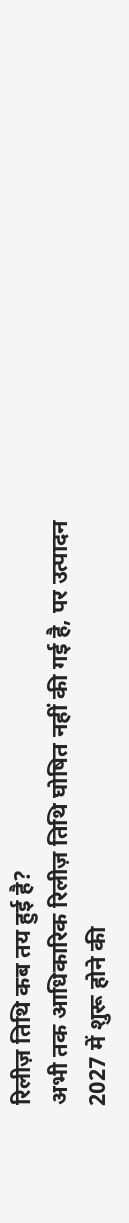रिलीज़ तिथि कब तय हुई है?
अभी तक आधिकारिक रिलीज़ तिथि घोषित नहीं की गई है, पर उत्पादन 2027 में शुरू होने की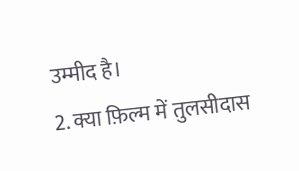उम्मीद है।
2. क्या फ़िल्म में तुलसीदास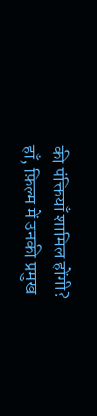की पंक्तियाँ शामिल होंगी?
हाँ, फ़िल्म में उनकी प्रमुख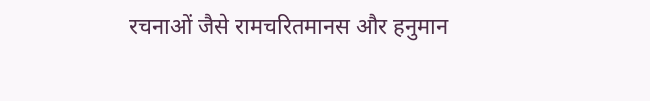रचनाओं जैसे रामचरितमानस और हनुमान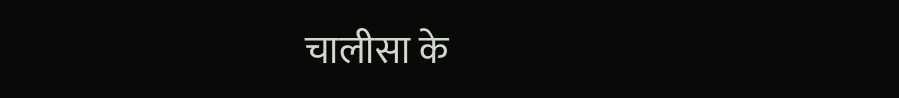चालीसा के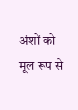अंशों को मूल रूप से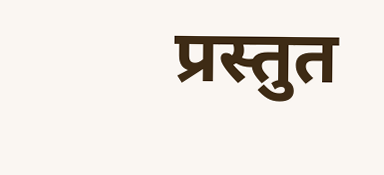प्रस्तुत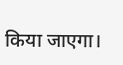किया जाएगा।